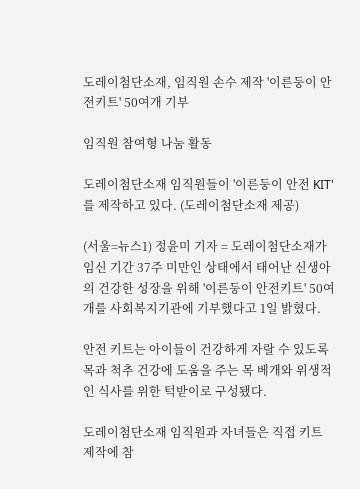도레이첨단소재, 임직원 손수 제작 '이른둥이 안전키트' 50여개 기부

임직원 참여형 나눔 활동

도레이첨단소재 임직원들이 '이른둥이 안전 KIT'를 제작하고 있다. (도레이첨단소재 제공)

(서울=뉴스1) 정윤미 기자 = 도레이첨단소재가 임신 기간 37주 미만인 상태에서 태어난 신생아의 건강한 성장을 위해 '이른둥이 안전키트' 50여개를 사회복지기관에 기부했다고 1일 밝혔다.

안전 키트는 아이들이 건강하게 자랄 수 있도록 목과 척추 건강에 도움을 주는 목 베개와 위생적인 식사를 위한 턱받이로 구성됐다.

도레이첨단소재 임직원과 자녀들은 직접 키트 제작에 참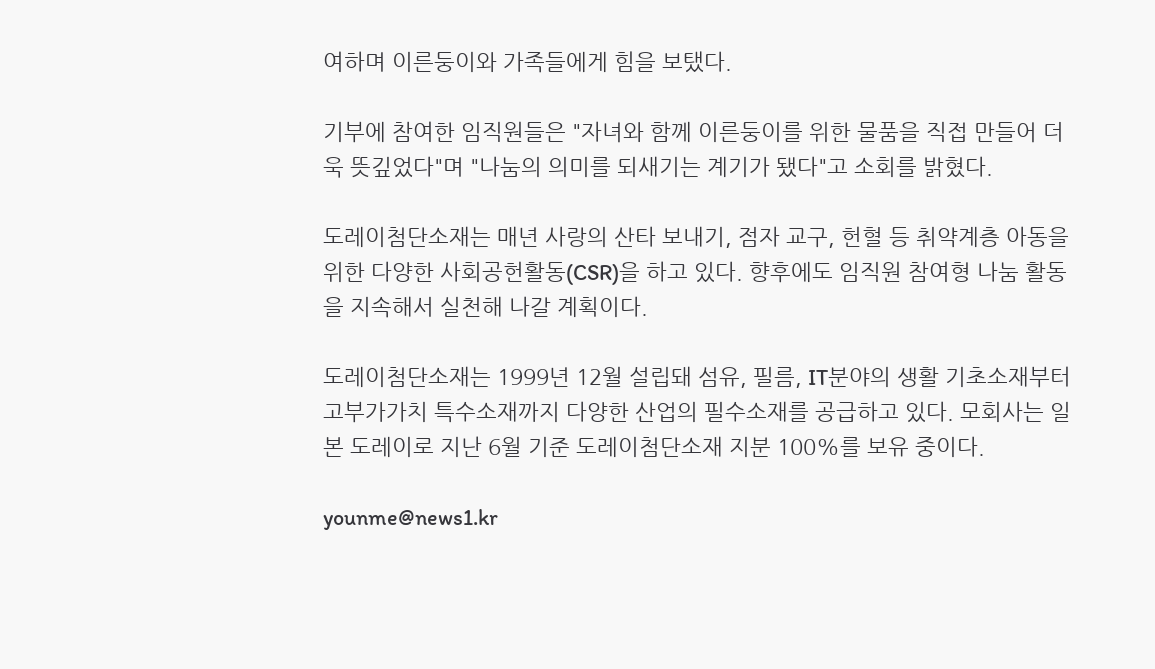여하며 이른둥이와 가족들에게 힘을 보탰다.

기부에 참여한 임직원들은 "자녀와 함께 이른둥이를 위한 물품을 직접 만들어 더욱 뜻깊었다"며 "나눔의 의미를 되새기는 계기가 됐다"고 소회를 밝혔다.

도레이첨단소재는 매년 사랑의 산타 보내기, 점자 교구, 헌혈 등 취약계층 아동을 위한 다양한 사회공헌활동(CSR)을 하고 있다. 향후에도 임직원 참여형 나눔 활동을 지속해서 실천해 나갈 계획이다.

도레이첨단소재는 1999년 12월 설립돼 섬유, 필름, IT분야의 생활 기초소재부터 고부가가치 특수소재까지 다양한 산업의 필수소재를 공급하고 있다. 모회사는 일본 도레이로 지난 6월 기준 도레이첨단소재 지분 100%를 보유 중이다.

younme@news1.kr